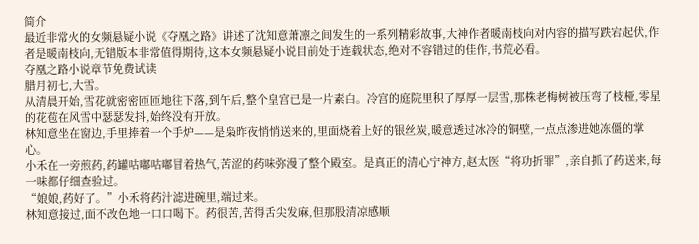简介
最近非常火的女频悬疑小说《夺凰之路》讲述了沈知意萧凛之间发生的一系列精彩故事,大神作者暖南枝向对内容的描写跌宕起伏,作者是暖南枝向,无错版本非常值得期待,这本女频悬疑小说目前处于连载状态,绝对不容错过的佳作,书荒必看。
夺凰之路小说章节免费试读
腊月初七,大雪。
从清晨开始,雪花就密密匝匝地往下落,到午后,整个皇宫已是一片素白。冷宫的庭院里积了厚厚一层雪,那株老梅树被压弯了枝桠,零星的花苞在风雪中瑟瑟发抖,始终没有开放。
林知意坐在窗边,手里捧着一个手炉——是枭昨夜悄悄送来的,里面烧着上好的银丝炭,暖意透过冰冷的铜壁,一点点渗进她冻僵的掌心。
小禾在一旁煎药,药罐咕嘟咕嘟冒着热气,苦涩的药味弥漫了整个殿室。是真正的清心宁神方,赵太医“将功折罪”,亲自抓了药送来,每一味都仔细查验过。
“娘娘,药好了。”小禾将药汁滤进碗里,端过来。
林知意接过,面不改色地一口口喝下。药很苦,苦得舌尖发麻,但那股清凉感顺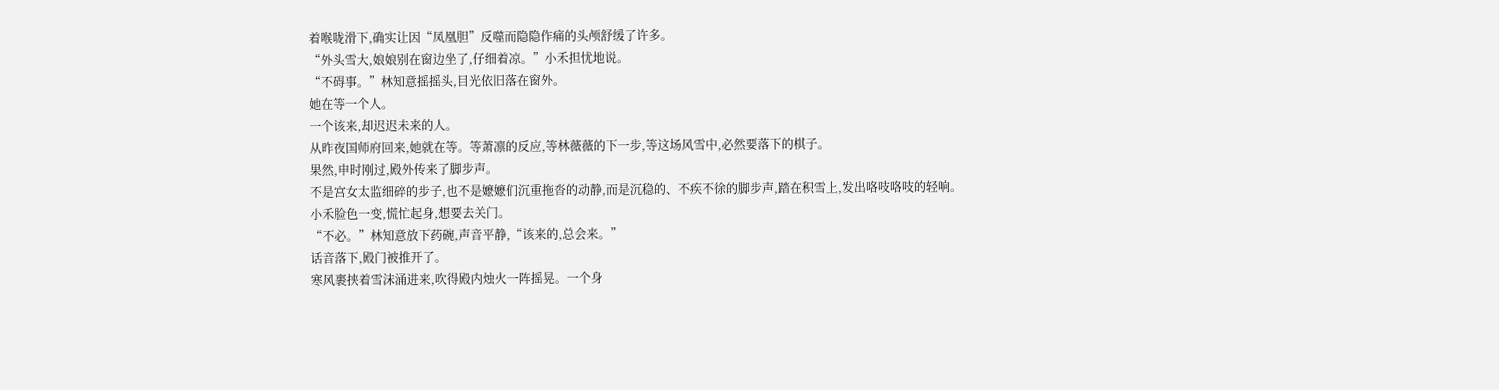着喉咙滑下,确实让因“凤凰胆”反噬而隐隐作痛的头颅舒缓了许多。
“外头雪大,娘娘别在窗边坐了,仔细着凉。”小禾担忧地说。
“不碍事。”林知意摇摇头,目光依旧落在窗外。
她在等一个人。
一个该来,却迟迟未来的人。
从昨夜国师府回来,她就在等。等萧凛的反应,等林薇薇的下一步,等这场风雪中,必然要落下的棋子。
果然,申时刚过,殿外传来了脚步声。
不是宫女太监细碎的步子,也不是嬷嬷们沉重拖沓的动静,而是沉稳的、不疾不徐的脚步声,踏在积雪上,发出咯吱咯吱的轻响。
小禾脸色一变,慌忙起身,想要去关门。
“不必。”林知意放下药碗,声音平静,“该来的,总会来。”
话音落下,殿门被推开了。
寒风裹挟着雪沫涌进来,吹得殿内烛火一阵摇晃。一个身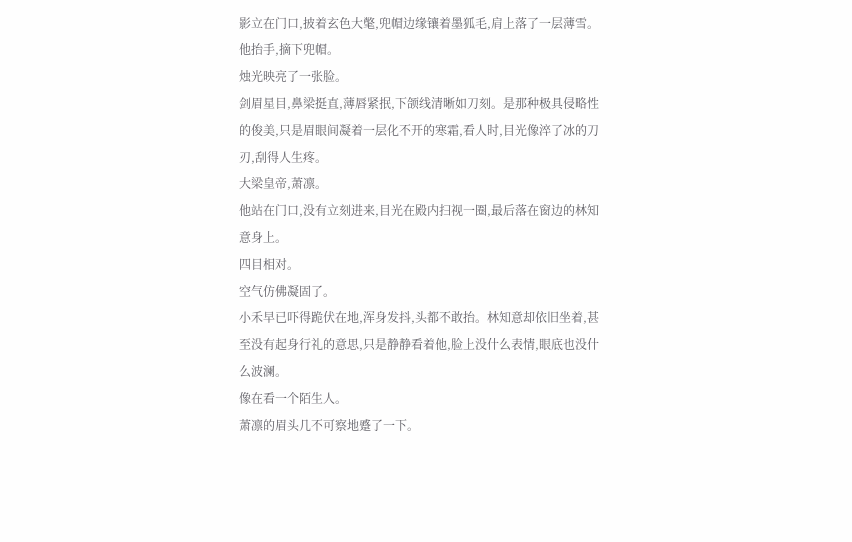影立在门口,披着玄色大氅,兜帽边缘镶着墨狐毛,肩上落了一层薄雪。
他抬手,摘下兜帽。
烛光映亮了一张脸。
剑眉星目,鼻梁挺直,薄唇紧抿,下颌线清晰如刀刻。是那种极具侵略性的俊美,只是眉眼间凝着一层化不开的寒霜,看人时,目光像淬了冰的刀刃,刮得人生疼。
大梁皇帝,萧凛。
他站在门口,没有立刻进来,目光在殿内扫视一圈,最后落在窗边的林知意身上。
四目相对。
空气仿佛凝固了。
小禾早已吓得跪伏在地,浑身发抖,头都不敢抬。林知意却依旧坐着,甚至没有起身行礼的意思,只是静静看着他,脸上没什么表情,眼底也没什么波澜。
像在看一个陌生人。
萧凛的眉头几不可察地蹙了一下。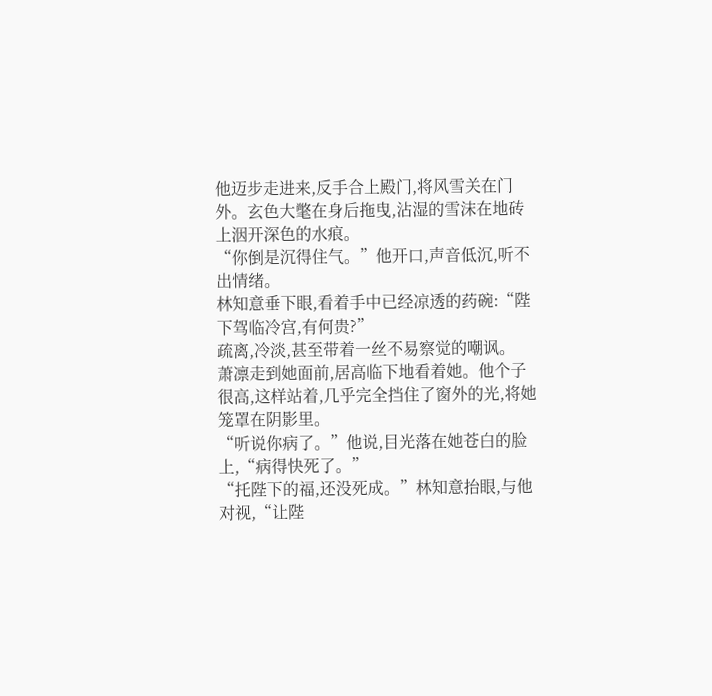他迈步走进来,反手合上殿门,将风雪关在门外。玄色大氅在身后拖曳,沾湿的雪沫在地砖上洇开深色的水痕。
“你倒是沉得住气。”他开口,声音低沉,听不出情绪。
林知意垂下眼,看着手中已经凉透的药碗:“陛下驾临冷宫,有何贵?”
疏离,冷淡,甚至带着一丝不易察觉的嘲讽。
萧凛走到她面前,居高临下地看着她。他个子很高,这样站着,几乎完全挡住了窗外的光,将她笼罩在阴影里。
“听说你病了。”他说,目光落在她苍白的脸上,“病得快死了。”
“托陛下的福,还没死成。”林知意抬眼,与他对视,“让陛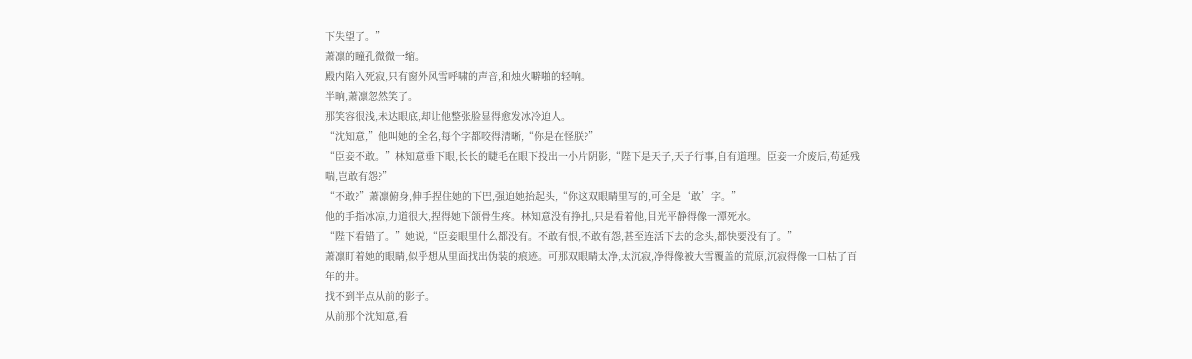下失望了。”
萧凛的瞳孔微微一缩。
殿内陷入死寂,只有窗外风雪呼啸的声音,和烛火噼啪的轻响。
半晌,萧凛忽然笑了。
那笑容很浅,未达眼底,却让他整张脸显得愈发冰冷迫人。
“沈知意,”他叫她的全名,每个字都咬得清晰,“你是在怪朕?”
“臣妾不敢。”林知意垂下眼,长长的睫毛在眼下投出一小片阴影,“陛下是天子,天子行事,自有道理。臣妾一介废后,苟延残喘,岂敢有怨?”
“不敢?”萧凛俯身,伸手捏住她的下巴,强迫她抬起头,“你这双眼睛里写的,可全是‘敢’字。”
他的手指冰凉,力道很大,捏得她下颌骨生疼。林知意没有挣扎,只是看着他,目光平静得像一潭死水。
“陛下看错了。”她说,“臣妾眼里什么都没有。不敢有恨,不敢有怨,甚至连活下去的念头,都快要没有了。”
萧凛盯着她的眼睛,似乎想从里面找出伪装的痕迹。可那双眼睛太净,太沉寂,净得像被大雪覆盖的荒原,沉寂得像一口枯了百年的井。
找不到半点从前的影子。
从前那个沈知意,看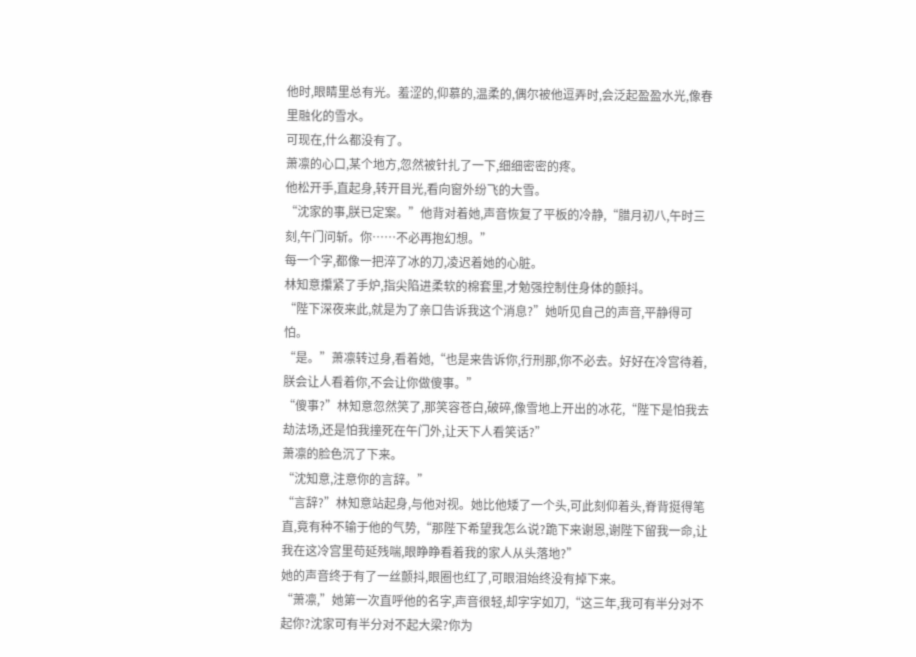他时,眼睛里总有光。羞涩的,仰慕的,温柔的,偶尔被他逗弄时,会泛起盈盈水光,像春里融化的雪水。
可现在,什么都没有了。
萧凛的心口,某个地方,忽然被针扎了一下,细细密密的疼。
他松开手,直起身,转开目光,看向窗外纷飞的大雪。
“沈家的事,朕已定案。”他背对着她,声音恢复了平板的冷静,“腊月初八,午时三刻,午门问斩。你……不必再抱幻想。”
每一个字,都像一把淬了冰的刀,凌迟着她的心脏。
林知意攥紧了手炉,指尖陷进柔软的棉套里,才勉强控制住身体的颤抖。
“陛下深夜来此,就是为了亲口告诉我这个消息?”她听见自己的声音,平静得可怕。
“是。”萧凛转过身,看着她,“也是来告诉你,行刑那,你不必去。好好在冷宫待着,朕会让人看着你,不会让你做傻事。”
“傻事?”林知意忽然笑了,那笑容苍白,破碎,像雪地上开出的冰花,“陛下是怕我去劫法场,还是怕我撞死在午门外,让天下人看笑话?”
萧凛的脸色沉了下来。
“沈知意,注意你的言辞。”
“言辞?”林知意站起身,与他对视。她比他矮了一个头,可此刻仰着头,脊背挺得笔直,竟有种不输于他的气势,“那陛下希望我怎么说?跪下来谢恩,谢陛下留我一命,让我在这冷宫里苟延残喘,眼睁睁看着我的家人从头落地?”
她的声音终于有了一丝颤抖,眼圈也红了,可眼泪始终没有掉下来。
“萧凛,”她第一次直呼他的名字,声音很轻,却字字如刀,“这三年,我可有半分对不起你?沈家可有半分对不起大梁?你为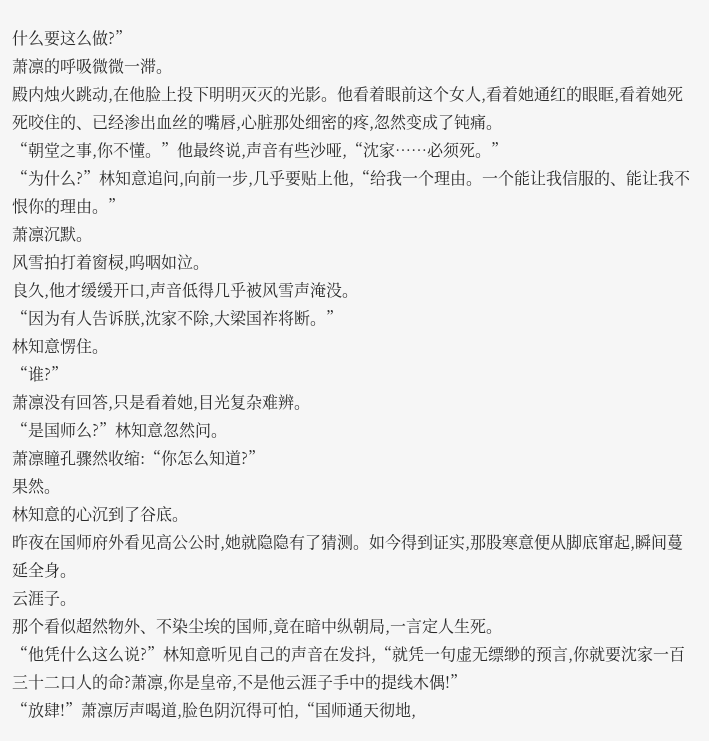什么要这么做?”
萧凛的呼吸微微一滞。
殿内烛火跳动,在他脸上投下明明灭灭的光影。他看着眼前这个女人,看着她通红的眼眶,看着她死死咬住的、已经渗出血丝的嘴唇,心脏那处细密的疼,忽然变成了钝痛。
“朝堂之事,你不懂。”他最终说,声音有些沙哑,“沈家……必须死。”
“为什么?”林知意追问,向前一步,几乎要贴上他,“给我一个理由。一个能让我信服的、能让我不恨你的理由。”
萧凛沉默。
风雪拍打着窗棂,呜咽如泣。
良久,他才缓缓开口,声音低得几乎被风雪声淹没。
“因为有人告诉朕,沈家不除,大梁国祚将断。”
林知意愣住。
“谁?”
萧凛没有回答,只是看着她,目光复杂难辨。
“是国师么?”林知意忽然问。
萧凛瞳孔骤然收缩:“你怎么知道?”
果然。
林知意的心沉到了谷底。
昨夜在国师府外看见高公公时,她就隐隐有了猜测。如今得到证实,那股寒意便从脚底窜起,瞬间蔓延全身。
云涯子。
那个看似超然物外、不染尘埃的国师,竟在暗中纵朝局,一言定人生死。
“他凭什么这么说?”林知意听见自己的声音在发抖,“就凭一句虚无缥缈的预言,你就要沈家一百三十二口人的命?萧凛,你是皇帝,不是他云涯子手中的提线木偶!”
“放肆!”萧凛厉声喝道,脸色阴沉得可怕,“国师通天彻地,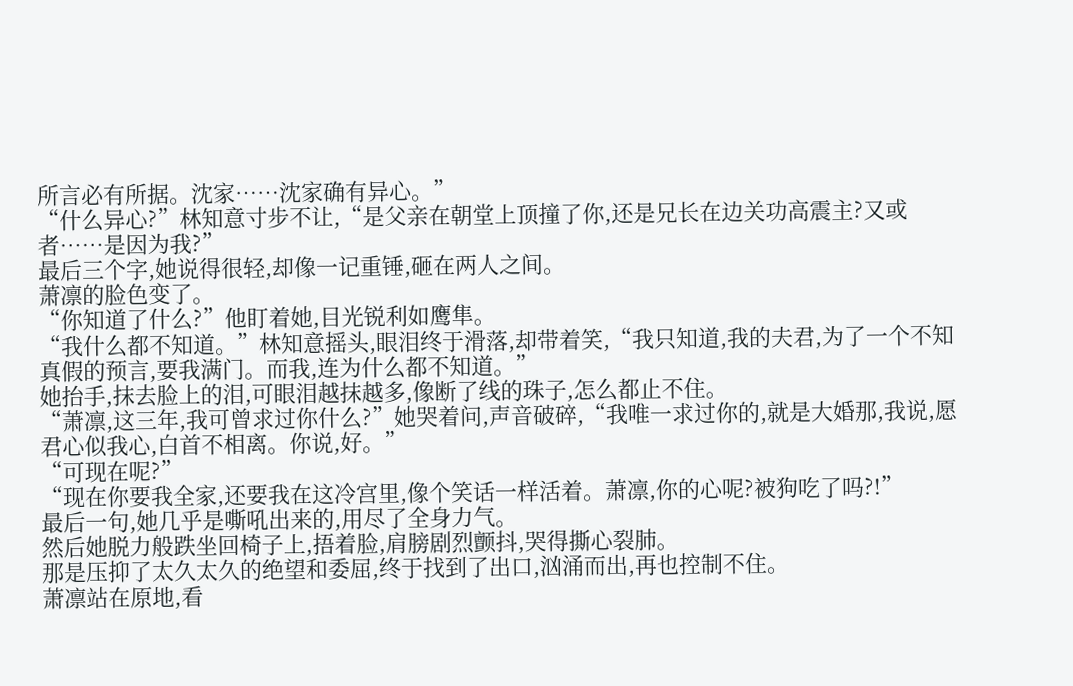所言必有所据。沈家……沈家确有异心。”
“什么异心?”林知意寸步不让,“是父亲在朝堂上顶撞了你,还是兄长在边关功高震主?又或者……是因为我?”
最后三个字,她说得很轻,却像一记重锤,砸在两人之间。
萧凛的脸色变了。
“你知道了什么?”他盯着她,目光锐利如鹰隼。
“我什么都不知道。”林知意摇头,眼泪终于滑落,却带着笑,“我只知道,我的夫君,为了一个不知真假的预言,要我满门。而我,连为什么都不知道。”
她抬手,抹去脸上的泪,可眼泪越抹越多,像断了线的珠子,怎么都止不住。
“萧凛,这三年,我可曾求过你什么?”她哭着问,声音破碎,“我唯一求过你的,就是大婚那,我说,愿君心似我心,白首不相离。你说,好。”
“可现在呢?”
“现在你要我全家,还要我在这冷宫里,像个笑话一样活着。萧凛,你的心呢?被狗吃了吗?!”
最后一句,她几乎是嘶吼出来的,用尽了全身力气。
然后她脱力般跌坐回椅子上,捂着脸,肩膀剧烈颤抖,哭得撕心裂肺。
那是压抑了太久太久的绝望和委屈,终于找到了出口,汹涌而出,再也控制不住。
萧凛站在原地,看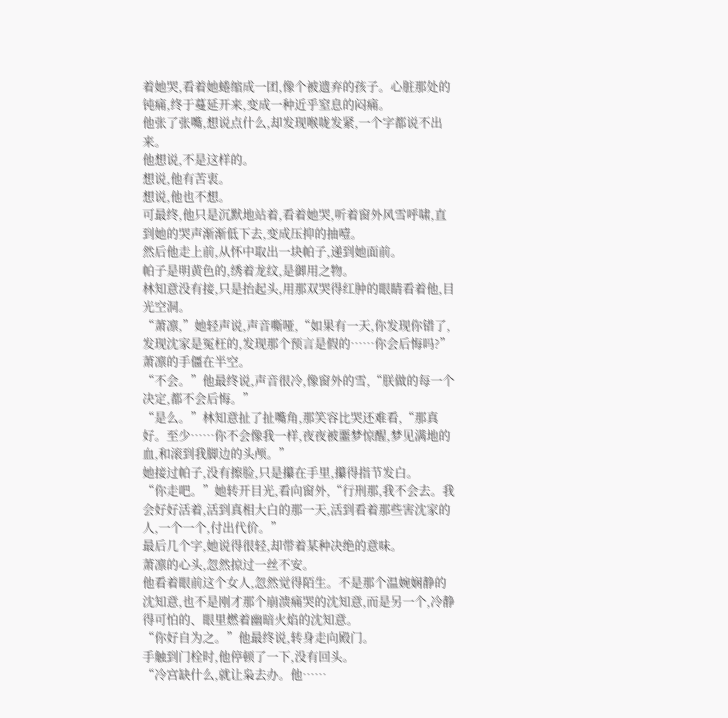着她哭,看着她蜷缩成一团,像个被遗弃的孩子。心脏那处的钝痛,终于蔓延开来,变成一种近乎窒息的闷痛。
他张了张嘴,想说点什么,却发现喉咙发紧,一个字都说不出来。
他想说,不是这样的。
想说,他有苦衷。
想说,他也不想。
可最终,他只是沉默地站着,看着她哭,听着窗外风雪呼啸,直到她的哭声渐渐低下去,变成压抑的抽噎。
然后他走上前,从怀中取出一块帕子,递到她面前。
帕子是明黄色的,绣着龙纹,是御用之物。
林知意没有接,只是抬起头,用那双哭得红肿的眼睛看着他,目光空洞。
“萧凛,”她轻声说,声音嘶哑,“如果有一天,你发现你错了,发现沈家是冤枉的,发现那个预言是假的……你会后悔吗?”
萧凛的手僵在半空。
“不会。”他最终说,声音很冷,像窗外的雪,“朕做的每一个决定,都不会后悔。”
“是么。”林知意扯了扯嘴角,那笑容比哭还难看,“那真好。至少……你不会像我一样,夜夜被噩梦惊醒,梦见满地的血,和滚到我脚边的头颅。”
她接过帕子,没有擦脸,只是攥在手里,攥得指节发白。
“你走吧。”她转开目光,看向窗外,“行刑那,我不会去。我会好好活着,活到真相大白的那一天,活到看着那些害沈家的人,一个一个,付出代价。”
最后几个字,她说得很轻,却带着某种决绝的意味。
萧凛的心头,忽然掠过一丝不安。
他看着眼前这个女人,忽然觉得陌生。不是那个温婉娴静的沈知意,也不是刚才那个崩溃痛哭的沈知意,而是另一个,冷静得可怕的、眼里燃着幽暗火焰的沈知意。
“你好自为之。”他最终说,转身走向殿门。
手触到门栓时,他停顿了一下,没有回头。
“冷宫缺什么,就让枭去办。他……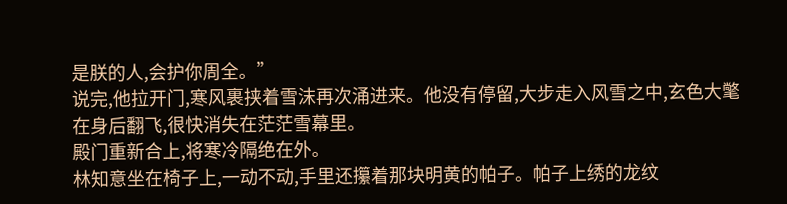是朕的人,会护你周全。”
说完,他拉开门,寒风裹挟着雪沫再次涌进来。他没有停留,大步走入风雪之中,玄色大氅在身后翻飞,很快消失在茫茫雪幕里。
殿门重新合上,将寒冷隔绝在外。
林知意坐在椅子上,一动不动,手里还攥着那块明黄的帕子。帕子上绣的龙纹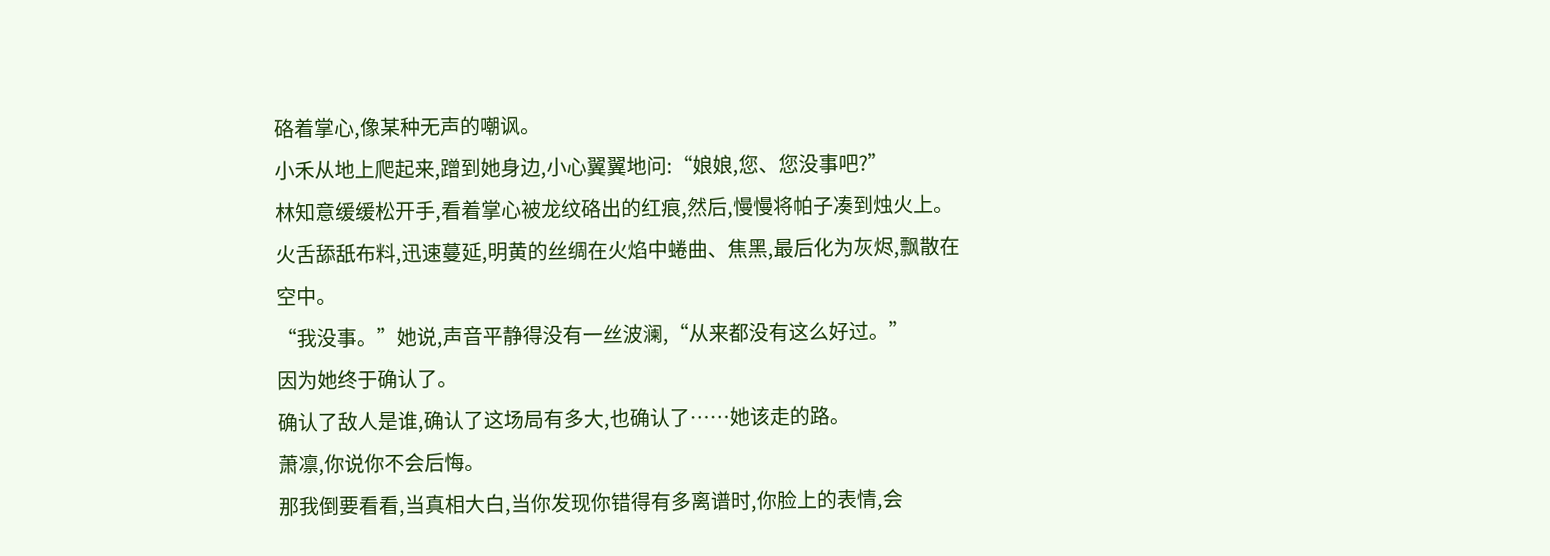硌着掌心,像某种无声的嘲讽。
小禾从地上爬起来,蹭到她身边,小心翼翼地问:“娘娘,您、您没事吧?”
林知意缓缓松开手,看着掌心被龙纹硌出的红痕,然后,慢慢将帕子凑到烛火上。
火舌舔舐布料,迅速蔓延,明黄的丝绸在火焰中蜷曲、焦黑,最后化为灰烬,飘散在空中。
“我没事。”她说,声音平静得没有一丝波澜,“从来都没有这么好过。”
因为她终于确认了。
确认了敌人是谁,确认了这场局有多大,也确认了……她该走的路。
萧凛,你说你不会后悔。
那我倒要看看,当真相大白,当你发现你错得有多离谱时,你脸上的表情,会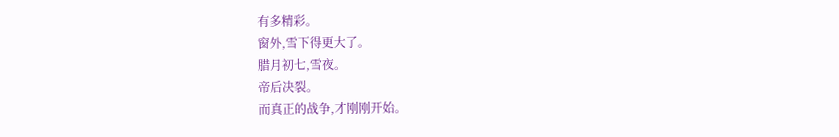有多精彩。
窗外,雪下得更大了。
腊月初七,雪夜。
帝后决裂。
而真正的战争,才刚刚开始。